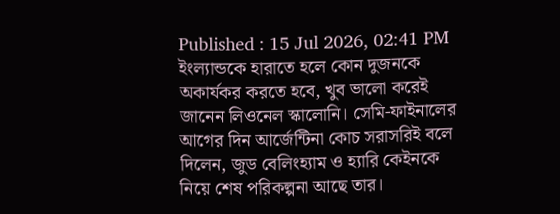Published : 15 Jul 2026, 02:41 PM
ইংল্যান্ডকে হারাতে হলে কোন দুজনকে অকার্যকর করতে হবে, খুব ভালো করেই জানেন লিওনেল স্কালোনি। সেমি-ফাইনালের আগের দিন আর্জেন্টিনা কোচ সরাসরিই বলে দিলেন, জুড বেলিংহ্যাম ও হ্যারি কেইনকে নিয়ে শেষ পরিকল্পনা আছে তার।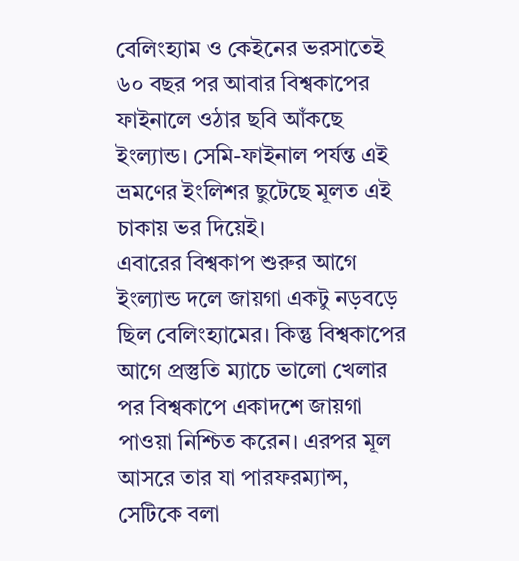বেলিংহ্যাম ও কেইনের ভরসাতেই ৬০ বছর পর আবার বিশ্বকাপের ফাইনালে ওঠার ছবি আঁকছে ইংল্যান্ড। সেমি-ফাইনাল পর্যন্ত এই ভ্রমণের ইংলিশর ছুটেছে মূলত এই চাকায় ভর দিয়েই।
এবারের বিশ্বকাপ শুরুর আগে ইংল্যান্ড দলে জায়গা একটু নড়বড়ে ছিল বেলিংহ্যামের। কিন্তু বিশ্বকাপের আগে প্রস্তুতি ম্যাচে ভালো খেলার পর বিশ্বকাপে একাদশে জায়গা পাওয়া নিশ্চিত করেন। এরপর মূল আসরে তার যা পারফরম্যান্স, সেটিকে বলা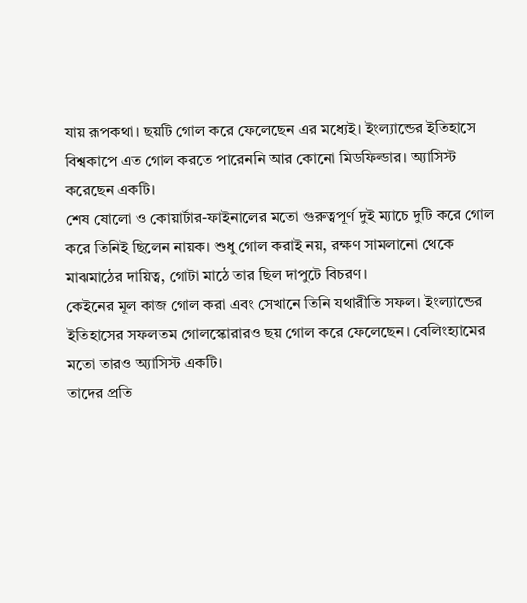যায় রূপকথা। ছয়টি গোল করে ফেলেছেন এর মধ্যেই। ইংল্যান্ডের ইতিহাসে বিশ্বকাপে এত গোল করতে পারেননি আর কোনো মিডফিল্ডার। অ্যাসিস্ট করেছেন একটি।
শেষ ষোলো ও কোয়ার্টার-ফাইনালের মতো গুরুত্বপূর্ণ দুই ম্যাচে দুটি করে গোল করে তিনিই ছিলেন নায়ক। শুধু গোল করাই নয়, রক্ষণ সামলানো থেকে মাঝমাঠের দায়িত্ব, গোটা মাঠে তার ছিল দাপুটে বিচরণ।
কেইনের মূল কাজ গোল করা এবং সেখানে তিনি যথারীতি সফল। ইংল্যান্ডের ইতিহাসের সফলতম গোলস্কোরারও ছয় গোল করে ফেলেছেন। বেলিংহ্যামের মতো তারও অ্যাসিস্ট একটি।
তাদের প্রতি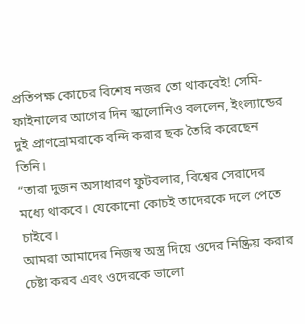প্রতিপক্ষ কোচের বিশেষ নজর তো থাকবেই! সেমি-ফাইনালের আগের দিন স্কালোনিও বললেন, ইংল্যান্ডের দুই প্রাণভ্রোমরাকে বন্দি করার ছক তৈরি করেছেন তিনি।
“তারা দুজন অসাধারণ ফুটবলার, বিশ্বের সেরাদের মধ্যে থাকবে। যেকোনো কোচই তাদেরকে দলে পেতে চাইবে।
আমরা আমাদের নিজস্ব অস্ত্র দিয়ে ওদের নিষ্ক্রিয় করার চেষ্টা করব এবং ওদেরকে ভালো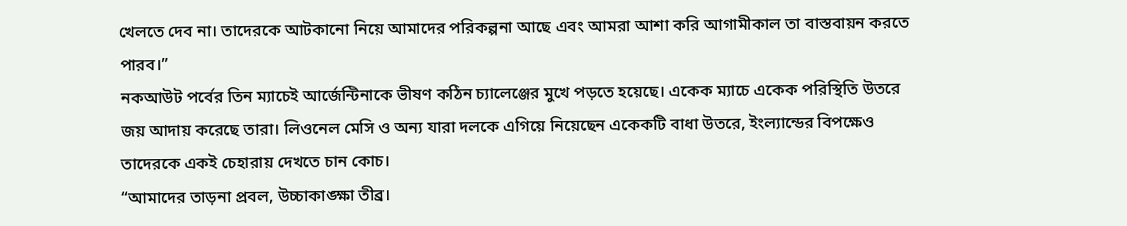খেলতে দেব না। তাদেরকে আটকানো নিয়ে আমাদের পরিকল্পনা আছে এবং আমরা আশা করি আগামীকাল তা বাস্তবায়ন করতে পারব।”
নকআউট পর্বের তিন ম্যাচেই আর্জেন্টিনাকে ভীষণ কঠিন চ্যালেঞ্জের মুখে পড়তে হয়েছে। একেক ম্যাচে একেক পরিস্থিতি উতরে জয় আদায় করেছে তারা। লিওনেল মেসি ও অন্য যারা দলকে এগিয়ে নিয়েছেন একেকটি বাধা উতরে, ইংল্যান্ডের বিপক্ষেও তাদেরকে একই চেহারায় দেখতে চান কোচ।
“আমাদের তাড়না প্রবল, উচ্চাকাঙ্ক্ষা তীব্র।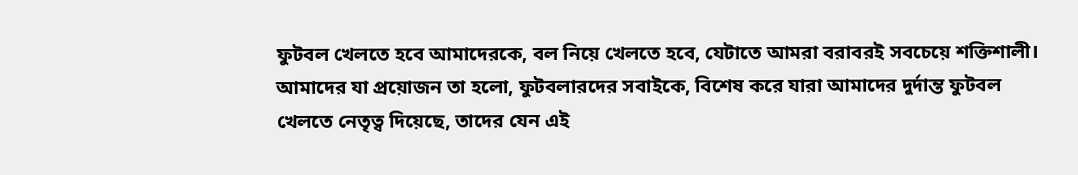ফুটবল খেলতে হবে আমাদেরকে, বল নিয়ে খেলতে হবে, যেটাতে আমরা বরাবরই সবচেয়ে শক্তিশালী।
আমাদের যা প্রয়োজন তা হলো, ফুটবলারদের সবাইকে, বিশেষ করে যারা আমাদের দুর্দান্ত ফুটবল খেলতে নেতৃত্ব দিয়েছে, তাদের যেন এই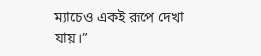ম্যাচেও একই রূপে দেখা যায়।”